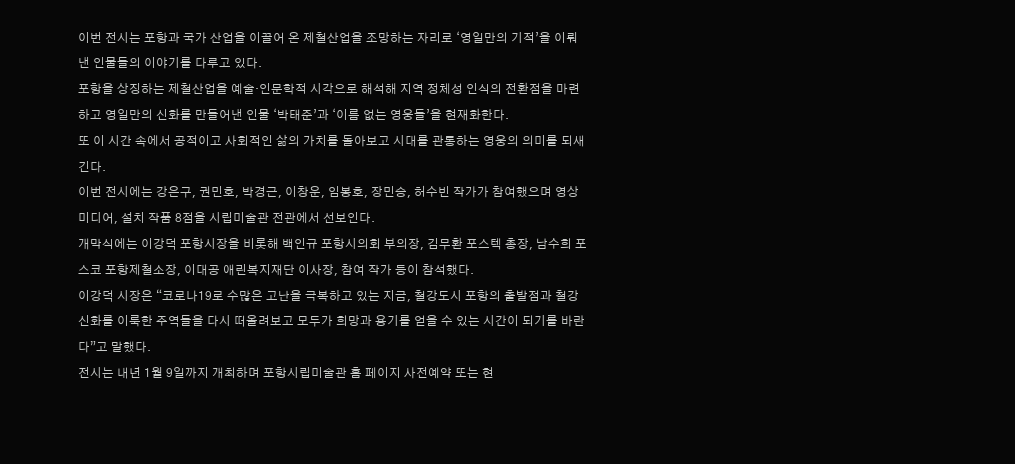이번 전시는 포항과 국가 산업을 이끌어 온 제철산업을 조망하는 자리로 ‘영일만의 기적’을 이뤄낸 인물들의 이야기를 다루고 있다.
포항을 상징하는 제철산업을 예술·인문학적 시각으로 해석해 지역 정체성 인식의 전환점을 마련하고 영일만의 신화를 만들어낸 인물 ‘박태준’과 ‘이름 없는 영웅들’을 현재화한다.
또 이 시간 속에서 공적이고 사회적인 삶의 가치를 돌아보고 시대를 관통하는 영웅의 의미를 되새긴다.
이번 전시에는 강은구, 권민호, 박경근, 이창운, 임봉호, 장민승, 허수빈 작가가 참여했으며 영상 미디어, 설치 작품 8점을 시립미술관 전관에서 선보인다.
개막식에는 이강덕 포항시장을 비롯해 백인규 포항시의회 부의장, 김무환 포스텍 총장, 남수희 포스코 포항제철소장, 이대공 애린복지재단 이사장, 참여 작가 등이 참석했다.
이강덕 시장은 “코로나19로 수많은 고난을 극복하고 있는 지금, 철강도시 포항의 출발점과 철강신화를 이룩한 주역들을 다시 떠올려보고 모두가 희망과 용기를 얻을 수 있는 시간이 되기를 바란다”고 말했다.
전시는 내년 1월 9일까지 개최하며 포항시립미술관 홈 페이지 사전예약 또는 현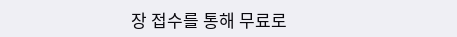장 접수를 통해 무료로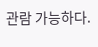관람 가능하다.